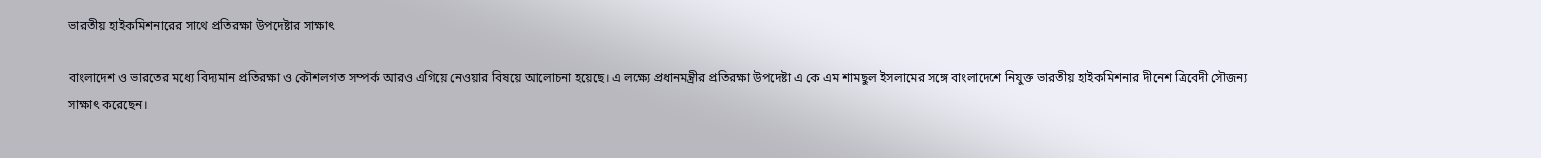ভারতীয় হাইকমিশনারের সাথে প্রতিরক্ষা উপদেষ্টার সাক্ষাৎ

বাংলাদেশ ও ভারতের মধ্যে বিদ্যমান প্রতিরক্ষা ও কৌশলগত সম্পর্ক আরও এগিয়ে নেওয়ার বিষয়ে আলোচনা হয়েছে। এ লক্ষ্যে প্রধানমন্ত্রীর প্রতিরক্ষা উপদেষ্টা এ কে এম শামছুল ইসলামের সঙ্গে বাংলাদেশে নিযুক্ত ভারতীয় হাইকমিশনার দীনেশ ত্রিবেদী সৌজন্য সাক্ষাৎ করেছেন।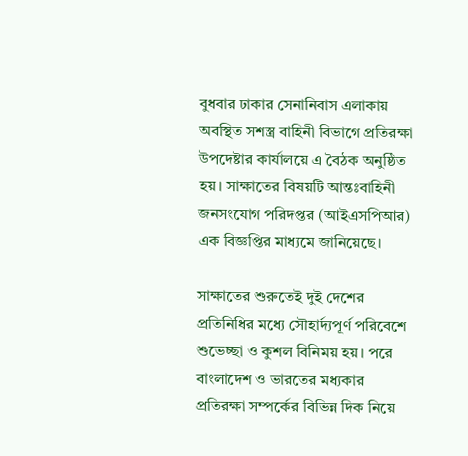বুধবার ঢাকার সেনানিবাস এলাকায় অবস্থিত সশস্ত্র বাহিনী বিভাগে প্রতিরক্ষা উপদেষ্টার কার্যালয়ে এ বৈঠক অনুষ্ঠিত হয়। সাক্ষাতের বিষয়টি আন্তঃবাহিনী জনসংযোগ পরিদপ্তর (আইএসপিআর) এক বিজ্ঞপ্তির মাধ্যমে জানিয়েছে।

সাক্ষাতের শুরুতেই দুই দেশের প্রতিনিধির মধ্যে সৌহার্দ্যপূর্ণ পরিবেশে শুভেচ্ছা ও কুশল বিনিময় হয়। পরে বাংলাদেশ ও ভারতের মধ্যকার প্রতিরক্ষা সম্পর্কের বিভিন্ন দিক নিয়ে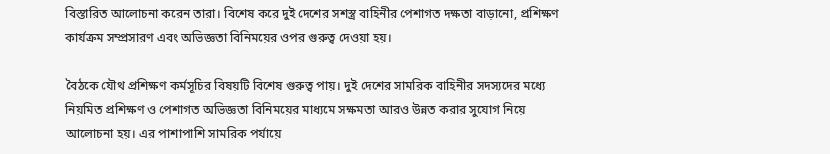বিস্তারিত আলোচনা করেন তারা। বিশেষ করে দুই দেশের সশস্ত্র বাহিনীর পেশাগত দক্ষতা বাড়ানো, প্রশিক্ষণ কার্যক্রম সম্প্রসারণ এবং অভিজ্ঞতা বিনিময়ের ওপর গুরুত্ব দেওয়া হয়।

বৈঠকে যৌথ প্রশিক্ষণ কর্মসূচির বিষয়টি বিশেষ গুরুত্ব পায়। দুই দেশের সামরিক বাহিনীর সদস্যদের মধ্যে নিয়মিত প্রশিক্ষণ ও পেশাগত অভিজ্ঞতা বিনিময়ের মাধ্যমে সক্ষমতা আরও উন্নত করার সুযোগ নিয়ে আলোচনা হয়। এর পাশাপাশি সামরিক পর্যায়ে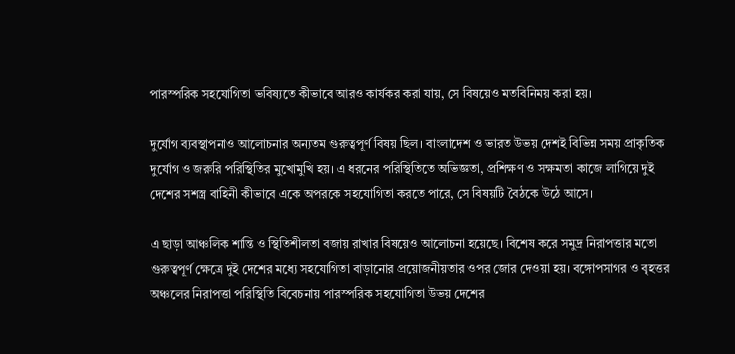পারস্পরিক সহযোগিতা ভবিষ্যতে কীভাবে আরও কার্যকর করা যায়, সে বিষয়েও মতবিনিময় করা হয়।

দুর্যোগ ব্যবস্থাপনাও আলোচনার অন্যতম গুরুত্বপূর্ণ বিষয় ছিল। বাংলাদেশ ও ভারত উভয় দেশই বিভিন্ন সময় প্রাকৃতিক দুর্যোগ ও জরুরি পরিস্থিতির মুখোমুখি হয়। এ ধরনের পরিস্থিতিতে অভিজ্ঞতা, প্রশিক্ষণ ও সক্ষমতা কাজে লাগিয়ে দুই দেশের সশস্ত্র বাহিনী কীভাবে একে অপরকে সহযোগিতা করতে পারে, সে বিষয়টি বৈঠকে উঠে আসে।

এ ছাড়া আঞ্চলিক শান্তি ও স্থিতিশীলতা বজায় রাখার বিষয়েও আলোচনা হয়েছে। বিশেষ করে সমুদ্র নিরাপত্তার মতো গুরুত্বপূর্ণ ক্ষেত্রে দুই দেশের মধ্যে সহযোগিতা বাড়ানোর প্রয়োজনীয়তার ওপর জোর দেওয়া হয়। বঙ্গোপসাগর ও বৃহত্তর অঞ্চলের নিরাপত্তা পরিস্থিতি বিবেচনায় পারস্পরিক সহযোগিতা উভয় দেশের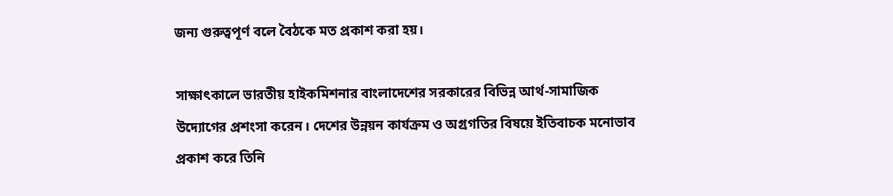জন্য গুরুত্বপূর্ণ বলে বৈঠকে মত প্রকাশ করা হয়।

সাক্ষাৎকালে ভারতীয় হাইকমিশনার বাংলাদেশের সরকারের বিভিন্ন আর্থ-সামাজিক উদ্যোগের প্রশংসা করেন। দেশের উন্নয়ন কার্যক্রম ও অগ্রগতির বিষয়ে ইতিবাচক মনোভাব প্রকাশ করে তিনি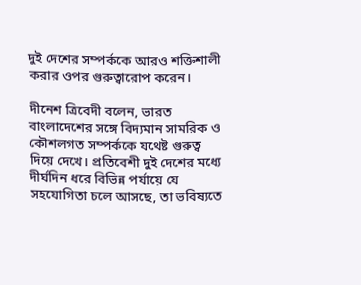দুই দেশের সম্পর্ককে আরও শক্তিশালী করার ওপর গুরুত্বারোপ করেন।

দীনেশ ত্রিবেদী বলেন, ভারত বাংলাদেশের সঙ্গে বিদ্যমান সামরিক ও কৌশলগত সম্পর্ককে যথেষ্ট গুরুত্ব দিয়ে দেখে। প্রতিবেশী দুই দেশের মধ্যে দীর্ঘদিন ধরে বিভিন্ন পর্যায়ে যে সহযোগিতা চলে আসছে, তা ভবিষ্যতে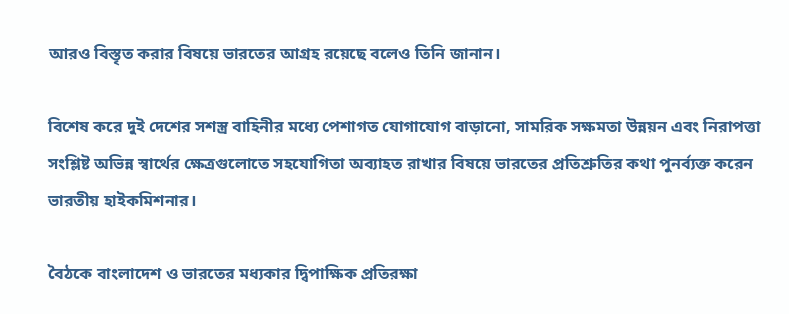আরও বিস্তৃত করার বিষয়ে ভারতের আগ্রহ রয়েছে বলেও তিনি জানান।

বিশেষ করে দুই দেশের সশস্ত্র বাহিনীর মধ্যে পেশাগত যোগাযোগ বাড়ানো, সামরিক সক্ষমতা উন্নয়ন এবং নিরাপত্তা সংশ্লিষ্ট অভিন্ন স্বার্থের ক্ষেত্রগুলোতে সহযোগিতা অব্যাহত রাখার বিষয়ে ভারতের প্রতিশ্রুতির কথা পুনর্ব্যক্ত করেন ভারতীয় হাইকমিশনার।

বৈঠকে বাংলাদেশ ও ভারতের মধ্যকার দ্বিপাক্ষিক প্রতিরক্ষা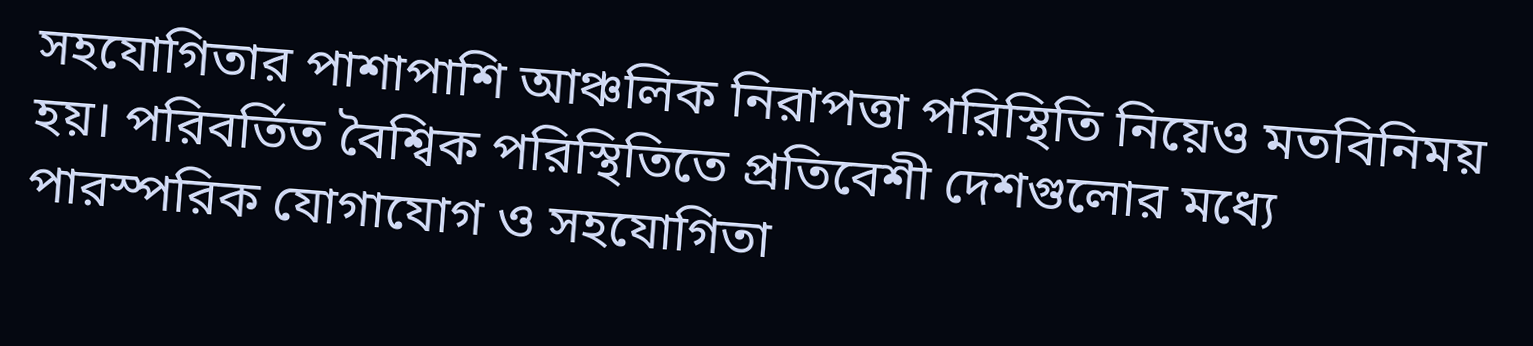সহযোগিতার পাশাপাশি আঞ্চলিক নিরাপত্তা পরিস্থিতি নিয়েও মতবিনিময় হয়। পরিবর্তিত বৈশ্বিক পরিস্থিতিতে প্রতিবেশী দেশগুলোর মধ্যে পারস্পরিক যোগাযোগ ও সহযোগিতা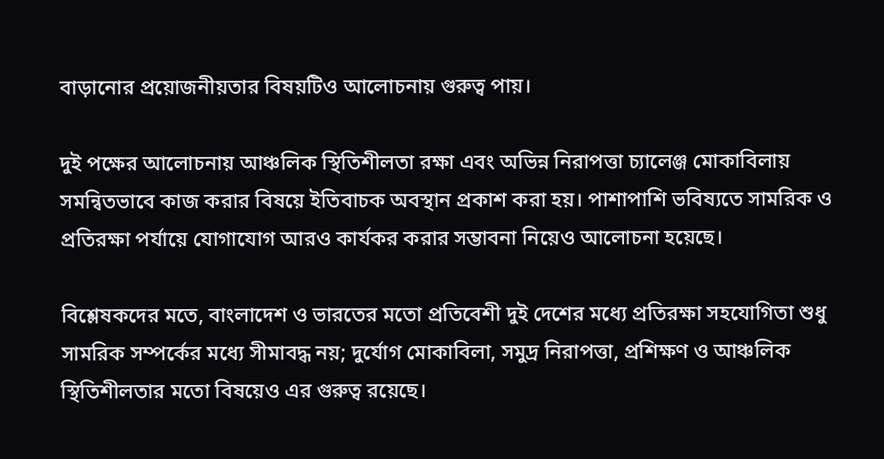বাড়ানোর প্রয়োজনীয়তার বিষয়টিও আলোচনায় গুরুত্ব পায়।

দুই পক্ষের আলোচনায় আঞ্চলিক স্থিতিশীলতা রক্ষা এবং অভিন্ন নিরাপত্তা চ্যালেঞ্জ মোকাবিলায় সমন্বিতভাবে কাজ করার বিষয়ে ইতিবাচক অবস্থান প্রকাশ করা হয়। পাশাপাশি ভবিষ্যতে সামরিক ও প্রতিরক্ষা পর্যায়ে যোগাযোগ আরও কার্যকর করার সম্ভাবনা নিয়েও আলোচনা হয়েছে।

বিশ্লেষকদের মতে, বাংলাদেশ ও ভারতের মতো প্রতিবেশী দুই দেশের মধ্যে প্রতিরক্ষা সহযোগিতা শুধু সামরিক সম্পর্কের মধ্যে সীমাবদ্ধ নয়; দুর্যোগ মোকাবিলা, সমুদ্র নিরাপত্তা, প্রশিক্ষণ ও আঞ্চলিক স্থিতিশীলতার মতো বিষয়েও এর গুরুত্ব রয়েছে।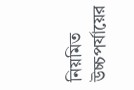নিয়মিত উচ্চপর্যায়ের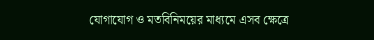যোগাযোগ ও মতবিনিময়ের মাধ্যমে এসব ক্ষেত্রে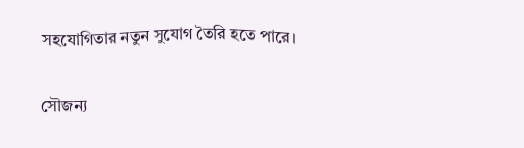সহযোগিতার নতুন সুযোগ তৈরি হতে পারে।

সৌজন্য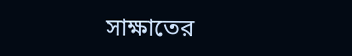সাক্ষাতের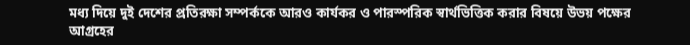মধ্য দিয়ে দুই দেশের প্রতিরক্ষা সম্পর্ককে আরও কার্যকর ও পারস্পরিক স্বার্থভিত্তিক করার বিষয়ে উভয় পক্ষের আগ্রহের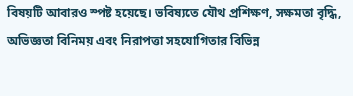বিষয়টি আবারও স্পষ্ট হয়েছে। ভবিষ্যতে যৌথ প্রশিক্ষণ, সক্ষমতা বৃদ্ধি, অভিজ্ঞতা বিনিময় এবং নিরাপত্তা সহযোগিতার বিভিন্ন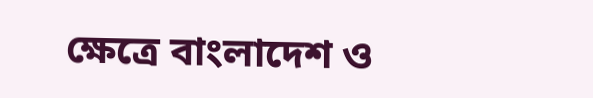ক্ষেত্রে বাংলাদেশ ও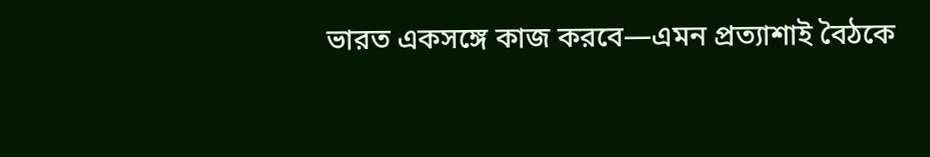ভারত একসঙ্গে কাজ করবে—এমন প্রত্যাশাই বৈঠকে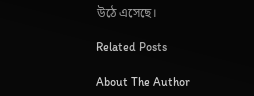উঠে এসেছে।

Related Posts

About The Author